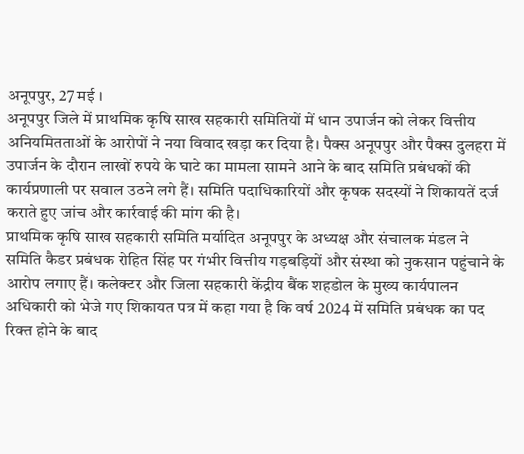अनूपपुर, 27 मई ।
अनूपपुर जिले में प्राथमिक कृषि साख सहकारी समितियों में धान उपार्जन को लेकर वित्तीय अनियमितताओं के आरोपों ने नया विवाद खड़ा कर दिया है। पैक्स अनूपपुर और पैक्स दुलहरा में उपार्जन के दौरान लाखों रुपये के घाटे का मामला सामने आने के बाद समिति प्रबंधकों की कार्यप्रणाली पर सवाल उठने लगे हैं। समिति पदाधिकारियों और कृषक सदस्यों ने शिकायतें दर्ज कराते हुए जांच और कार्रवाई की मांग की है।
प्राथमिक कृषि साख सहकारी समिति मर्यादित अनूपपुर के अध्यक्ष और संचालक मंडल ने समिति कैडर प्रबंधक रोहित सिंह पर गंभीर वित्तीय गड़बड़ियों और संस्था को नुकसान पहुंचाने के आरोप लगाए हैं। कलेक्टर और जिला सहकारी केंद्रीय बैंक शहडोल के मुख्य कार्यपालन अधिकारी को भेजे गए शिकायत पत्र में कहा गया है कि वर्ष 2024 में समिति प्रबंधक का पद रिक्त होने के बाद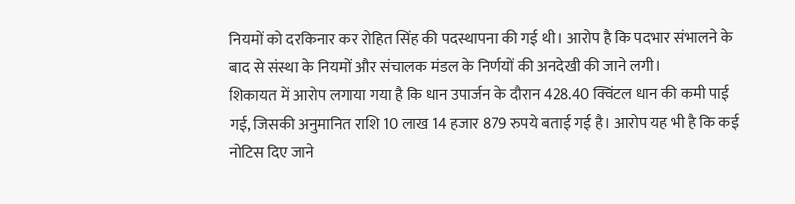नियमों को दरकिनार कर रोहित सिंह की पदस्थापना की गई थी। आरोप है कि पदभार संभालने के बाद से संस्था के नियमों और संचालक मंडल के निर्णयों की अनदेखी की जाने लगी।
शिकायत में आरोप लगाया गया है कि धान उपार्जन के दौरान 428.40 क्विंटल धान की कमी पाई गई, जिसकी अनुमानित राशि 10 लाख 14 हजार 879 रुपये बताई गई है। आरोप यह भी है कि कई नोटिस दिए जाने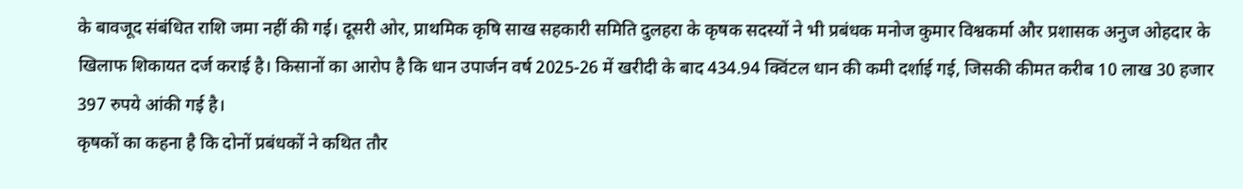के बावजूद संबंधित राशि जमा नहीं की गई। दूसरी ओर, प्राथमिक कृषि साख सहकारी समिति दुलहरा के कृषक सदस्यों ने भी प्रबंधक मनोज कुमार विश्वकर्मा और प्रशासक अनुज ओहदार के खिलाफ शिकायत दर्ज कराई है। किसानों का आरोप है कि धान उपार्जन वर्ष 2025-26 में खरीदी के बाद 434.94 क्विंटल धान की कमी दर्शाई गई, जिसकी कीमत करीब 10 लाख 30 हजार 397 रुपये आंकी गई है।
कृषकों का कहना है कि दोनों प्रबंधकों ने कथित तौर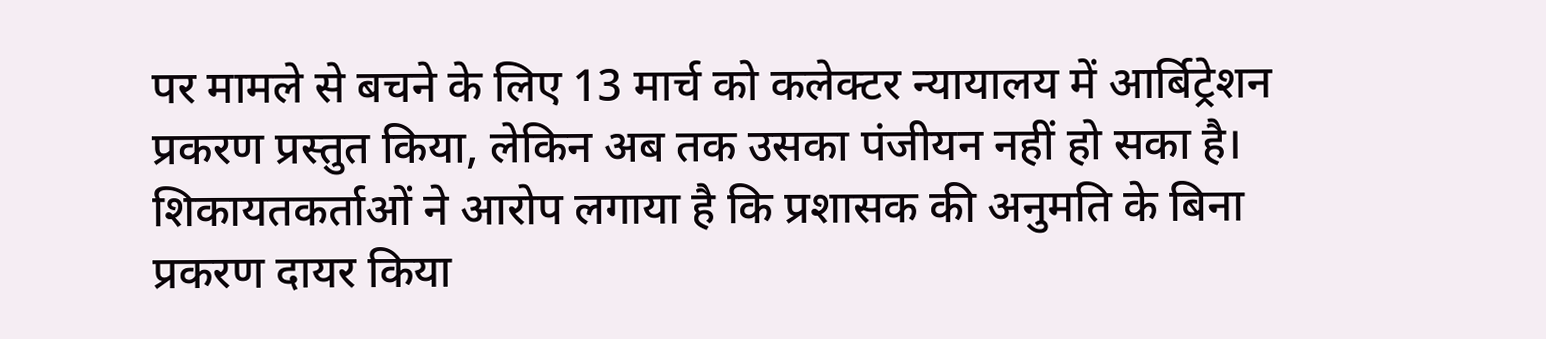पर मामले से बचने के लिए 13 मार्च को कलेक्टर न्यायालय में आर्बिट्रेशन प्रकरण प्रस्तुत किया, लेकिन अब तक उसका पंजीयन नहीं हो सका है। शिकायतकर्ताओं ने आरोप लगाया है कि प्रशासक की अनुमति के बिना प्रकरण दायर किया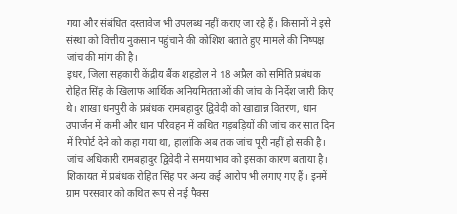गया और संबंधित दस्तावेज भी उपलब्ध नहीं कराए जा रहे हैं। किसानों ने इसे संस्था को वित्तीय नुकसान पहुंचाने की कोशिश बताते हुए मामले की निष्पक्ष जांच की मांग की है।
इधर, जिला सहकारी केंद्रीय बैंक शहडोल ने 18 अप्रैल को समिति प्रबंधक रोहित सिंह के खिलाफ आर्थिक अनियमितताओं की जांच के निर्देश जारी किए थे। शाखा धनपुरी के प्रबंधक रामबहादुर द्विवेदी को खाद्यान्न वितरण, धान उपार्जन में कमी और धान परिवहन में कथित गड़बड़ियों की जांच कर सात दिन में रिपोर्ट देने को कहा गया था, हालांकि अब तक जांच पूरी नहीं हो सकी है। जांच अधिकारी रामबहादुर द्विवेदी ने समयाभाव को इसका कारण बताया है।
शिकायत में प्रबंधक रोहित सिंह पर अन्य कई आरोप भी लगाए गए हैं। इनमें ग्राम परसवार को कथित रूप से नई पैक्स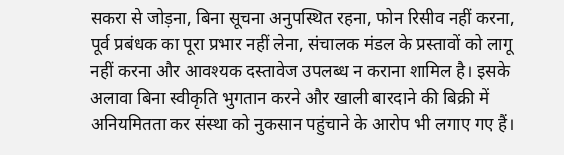सकरा से जोड़ना, बिना सूचना अनुपस्थित रहना, फोन रिसीव नहीं करना, पूर्व प्रबंधक का पूरा प्रभार नहीं लेना, संचालक मंडल के प्रस्तावों को लागू नहीं करना और आवश्यक दस्तावेज उपलब्ध न कराना शामिल है। इसके अलावा बिना स्वीकृति भुगतान करने और खाली बारदाने की बिक्री में अनियमितता कर संस्था को नुकसान पहुंचाने के आरोप भी लगाए गए हैं।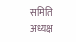समिति अध्यक्ष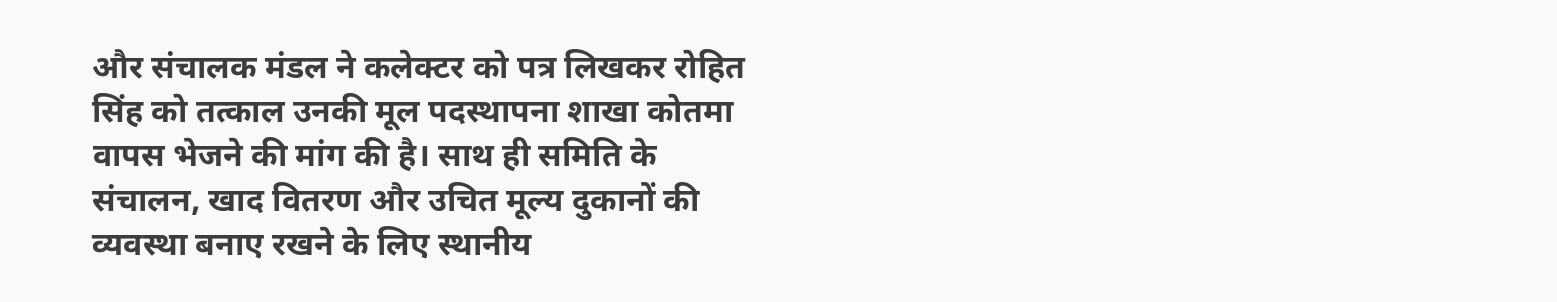और संचालक मंडल ने कलेक्टर को पत्र लिखकर रोहित सिंह को तत्काल उनकी मूल पदस्थापना शाखा कोतमा वापस भेजने की मांग की है। साथ ही समिति के संचालन, खाद वितरण और उचित मूल्य दुकानों की व्यवस्था बनाए रखने के लिए स्थानीय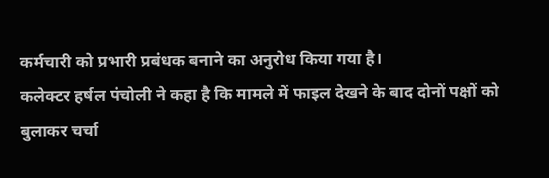कर्मचारी को प्रभारी प्रबंधक बनाने का अनुरोध किया गया है।
कलेक्टर हर्षल पंचोली ने कहा है कि मामले में फाइल देखने के बाद दोनों पक्षों को बुलाकर चर्चा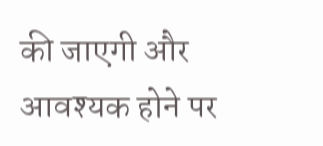की जाएगी और आवश्यक होने पर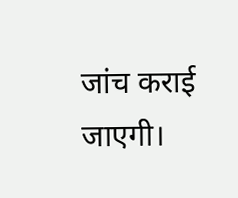जांच कराई जाएगी।